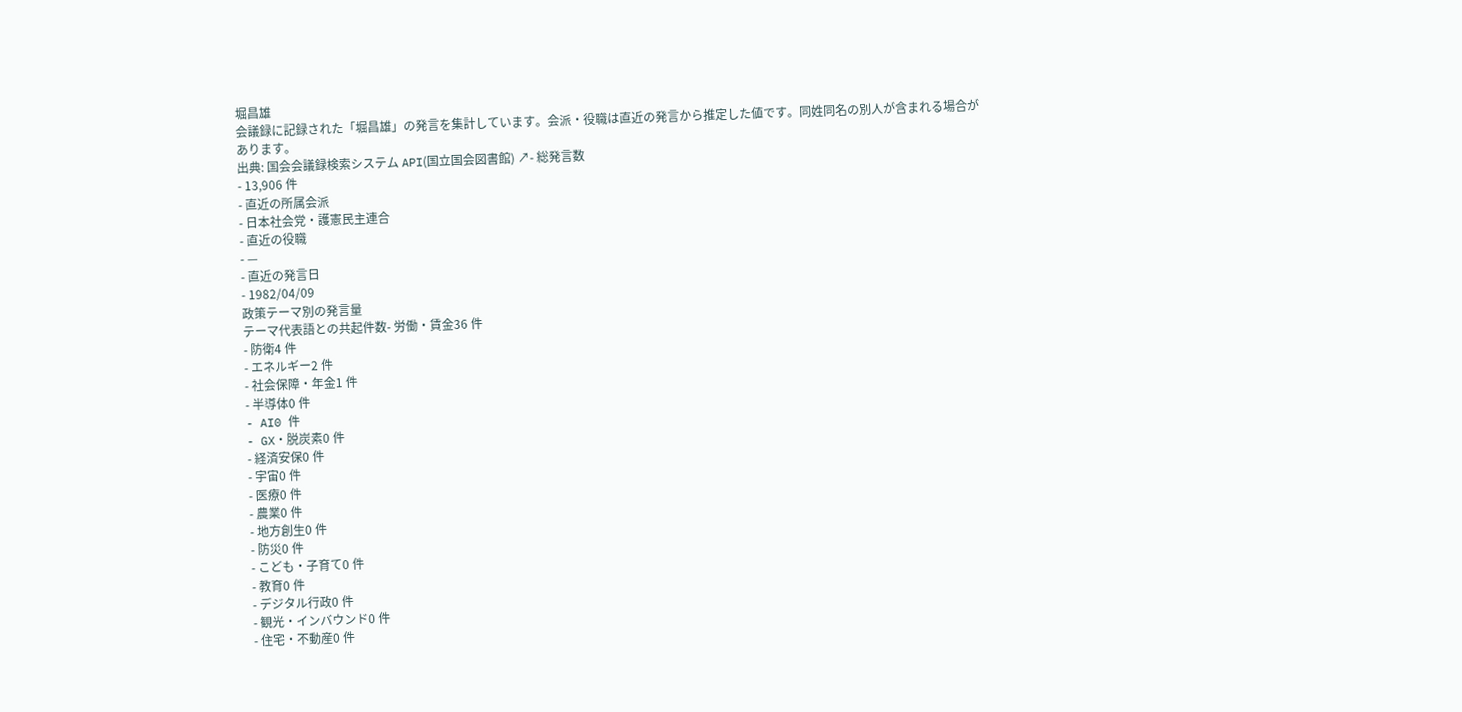堀昌雄
会議録に記録された「堀昌雄」の発言を集計しています。会派・役職は直近の発言から推定した値です。同姓同名の別人が含まれる場合があります。
出典: 国会会議録検索システム API(国立国会図書館) ↗- 総発言数
- 13,906 件
- 直近の所属会派
- 日本社会党・護憲民主連合
- 直近の役職
- —
- 直近の発言日
- 1982/04/09
政策テーマ別の発言量
テーマ代表語との共起件数- 労働・賃金36 件
- 防衛4 件
- エネルギー2 件
- 社会保障・年金1 件
- 半導体0 件
- AI0 件
- GX・脱炭素0 件
- 経済安保0 件
- 宇宙0 件
- 医療0 件
- 農業0 件
- 地方創生0 件
- 防災0 件
- こども・子育て0 件
- 教育0 件
- デジタル行政0 件
- 観光・インバウンド0 件
- 住宅・不動産0 件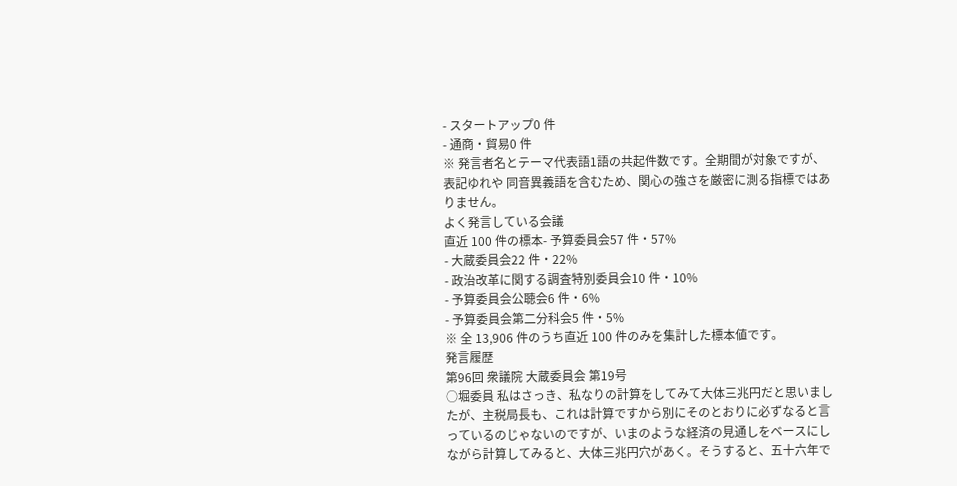- スタートアップ0 件
- 通商・貿易0 件
※ 発言者名とテーマ代表語1語の共起件数です。全期間が対象ですが、表記ゆれや 同音異義語を含むため、関心の強さを厳密に測る指標ではありません。
よく発言している会議
直近 100 件の標本- 予算委員会57 件・57%
- 大蔵委員会22 件・22%
- 政治改革に関する調査特別委員会10 件・10%
- 予算委員会公聴会6 件・6%
- 予算委員会第二分科会5 件・5%
※ 全 13,906 件のうち直近 100 件のみを集計した標本値です。
発言履歴
第96回 衆議院 大蔵委員会 第19号
○堀委員 私はさっき、私なりの計算をしてみて大体三兆円だと思いましたが、主税局長も、これは計算ですから別にそのとおりに必ずなると言っているのじゃないのですが、いまのような経済の見通しをベースにしながら計算してみると、大体三兆円穴があく。そうすると、五十六年で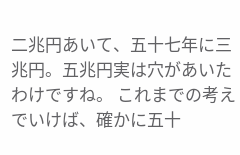二兆円あいて、五十七年に三兆円。五兆円実は穴があいたわけですね。 これまでの考えでいけば、確かに五十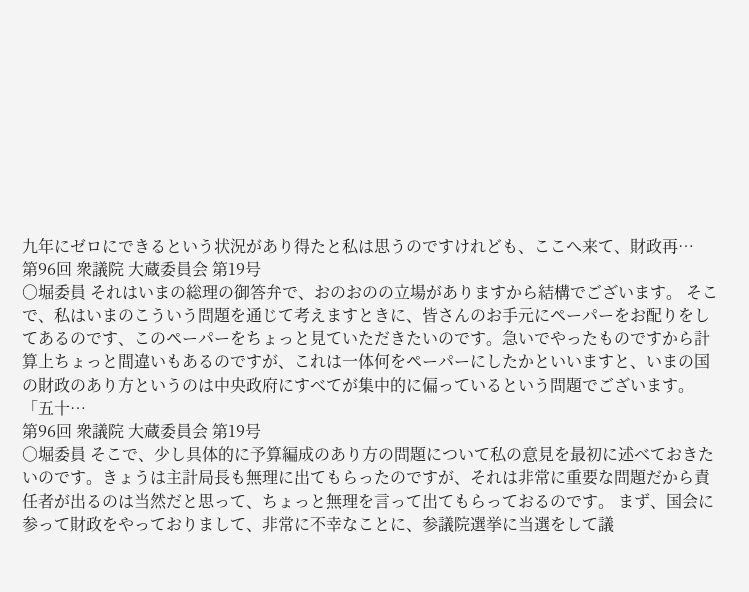九年にゼロにできるという状況があり得たと私は思うのですけれども、ここへ来て、財政再…
第96回 衆議院 大蔵委員会 第19号
○堀委員 それはいまの総理の御答弁で、おのおのの立場がありますから結構でございます。 そこで、私はいまのこういう問題を通じて考えますときに、皆さんのお手元にペーパーをお配りをしてあるのです、このペーパーをちょっと見ていただきたいのです。急いでやったものですから計算上ちょっと間違いもあるのですが、これは一体何をペーパーにしたかといいますと、いまの国の財政のあり方というのは中央政府にすべてが集中的に偏っているという問題でございます。 「五十…
第96回 衆議院 大蔵委員会 第19号
○堀委員 そこで、少し具体的に予算編成のあり方の問題について私の意見を最初に述べておきたいのです。きょうは主計局長も無理に出てもらったのですが、それは非常に重要な問題だから責任者が出るのは当然だと思って、ちょっと無理を言って出てもらっておるのです。 まず、国会に参って財政をやっておりまして、非常に不幸なことに、参議院選挙に当選をして議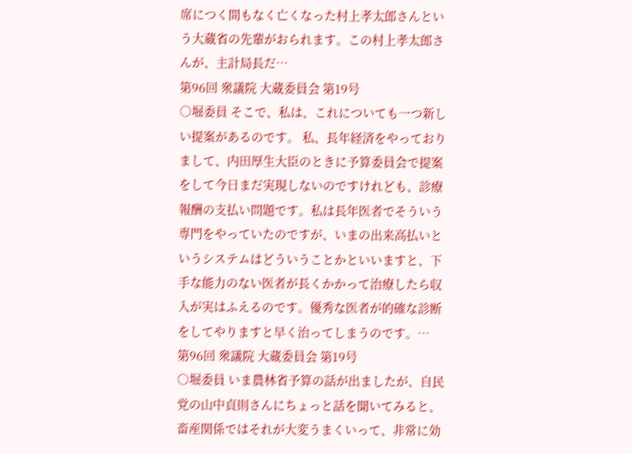席につく間もなく亡くなった村上孝太郎さんという大蔵省の先輩がおられます。この村上孝太郎さんが、主計局長だ…
第96回 衆議院 大蔵委員会 第19号
○堀委員 そこで、私は、これについても一つ新しい提案があるのです。 私、長年経済をやっておりまして、内田厚生大臣のときに予算委員会で提案をして今日まだ実現しないのですけれども、診療報酬の支払い問題です。私は長年医者でそういう専門をやっていたのですが、いまの出来高払いというシステムはどういうことかといいますと、下手な能力のない医者が長くかかって治療したら収入が実はふえるのです。優秀な医者が的確な診断をしてやりますと早く治ってしまうのです。…
第96回 衆議院 大蔵委員会 第19号
○堀委員 いま農林省予算の話が出ましたが、自民党の山中貞則さんにちょっと話を聞いてみると、畜産関係ではそれが大変うまくいって、非常に効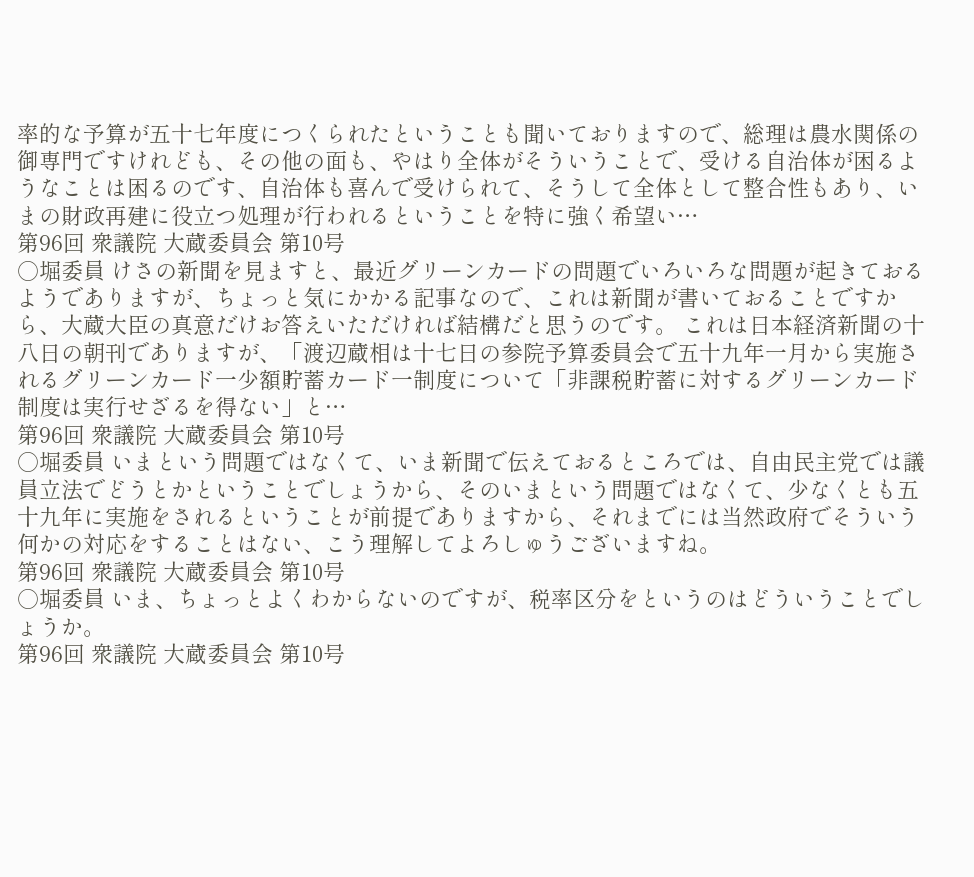率的な予算が五十七年度につくられたということも聞いておりますので、総理は農水関係の御専門ですけれども、その他の面も、やはり全体がそういうことで、受ける自治体が困るようなことは困るのです、自治体も喜んで受けられて、そうして全体として整合性もあり、いまの財政再建に役立つ処理が行われるということを特に強く希望い…
第96回 衆議院 大蔵委員会 第10号
○堀委員 けさの新聞を見ますと、最近グリーンカードの問題でいろいろな問題が起きておるようでありますが、ちょっと気にかかる記事なので、これは新聞が書いておることですから、大蔵大臣の真意だけお答えいただければ結構だと思うのです。 これは日本経済新聞の十八日の朝刊でありますが、「渡辺蔵相は十七日の参院予算委員会で五十九年一月から実施されるグリーンカード一少額貯蓄カード一制度について「非課税貯蓄に対するグリーンカード制度は実行せざるを得ない」と…
第96回 衆議院 大蔵委員会 第10号
○堀委員 いまという問題ではなくて、いま新聞で伝えておるところでは、自由民主党では議員立法でどうとかということでしょうから、そのいまという問題ではなくて、少なくとも五十九年に実施をされるということが前提でありますから、それまでには当然政府でそういう何かの対応をすることはない、こう理解してよろしゅうございますね。
第96回 衆議院 大蔵委員会 第10号
○堀委員 いま、ちょっとよくわからないのですが、税率区分をというのはどういうことでしょうか。
第96回 衆議院 大蔵委員会 第10号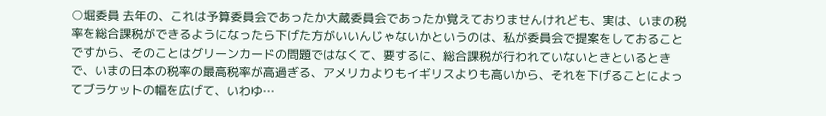○堀委員 去年の、これは予算委員会であったか大蔵委員会であったか覚えておりませんけれども、実は、いまの税率を総合課税ができるようになったら下げた方がいいんじゃないかというのは、私が委員会で提案をしておることですから、そのことはグリーンカードの問題ではなくて、要するに、総合課税が行われていないときといるときで、いまの日本の税率の最高税率が高過ぎる、アメリカよりもイギリスよりも高いから、それを下げることによってブラケットの幅を広げて、いわゆ…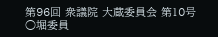第96回 衆議院 大蔵委員会 第10号
○堀委員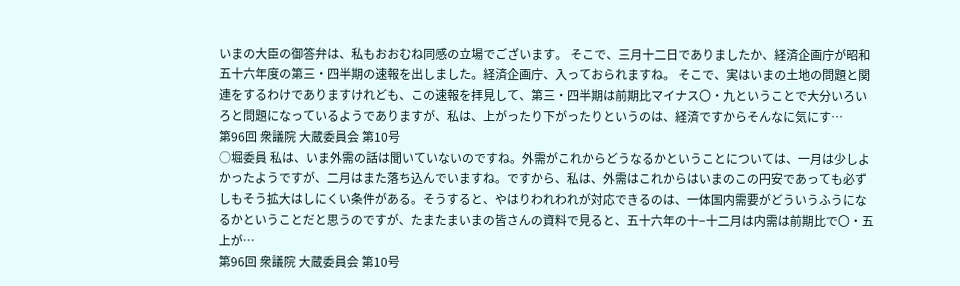いまの大臣の御答弁は、私もおおむね同感の立場でございます。 そこで、三月十二日でありましたか、経済企画庁が昭和五十六年度の第三・四半期の速報を出しました。経済企画庁、入っておられますね。 そこで、実はいまの土地の問題と関連をするわけでありますけれども、この速報を拝見して、第三・四半期は前期比マイナス〇・九ということで大分いろいろと問題になっているようでありますが、私は、上がったり下がったりというのは、経済ですからそんなに気にす…
第96回 衆議院 大蔵委員会 第10号
○堀委員 私は、いま外需の話は聞いていないのですね。外需がこれからどうなるかということについては、一月は少しよかったようですが、二月はまた落ち込んでいますね。ですから、私は、外需はこれからはいまのこの円安であっても必ずしもそう拡大はしにくい条件がある。そうすると、やはりわれわれが対応できるのは、一体国内需要がどういうふうになるかということだと思うのですが、たまたまいまの皆さんの資料で見ると、五十六年の十−十二月は内需は前期比で〇・五上が…
第96回 衆議院 大蔵委員会 第10号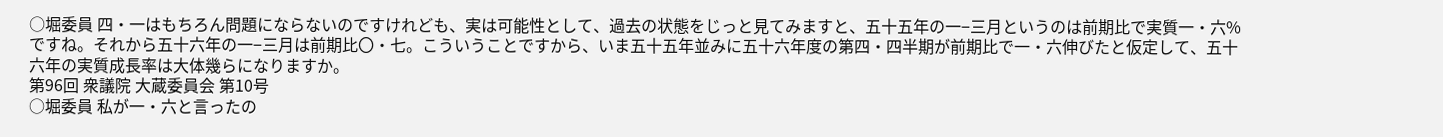○堀委員 四・一はもちろん問題にならないのですけれども、実は可能性として、過去の状態をじっと見てみますと、五十五年の一−三月というのは前期比で実質一・六%ですね。それから五十六年の一−三月は前期比〇・七。こういうことですから、いま五十五年並みに五十六年度の第四・四半期が前期比で一・六伸びたと仮定して、五十六年の実質成長率は大体幾らになりますか。
第96回 衆議院 大蔵委員会 第10号
○堀委員 私が一・六と言ったの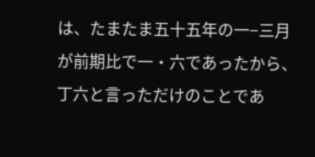は、たまたま五十五年の一−三月が前期比で一・六であったから、丁六と言っただけのことであ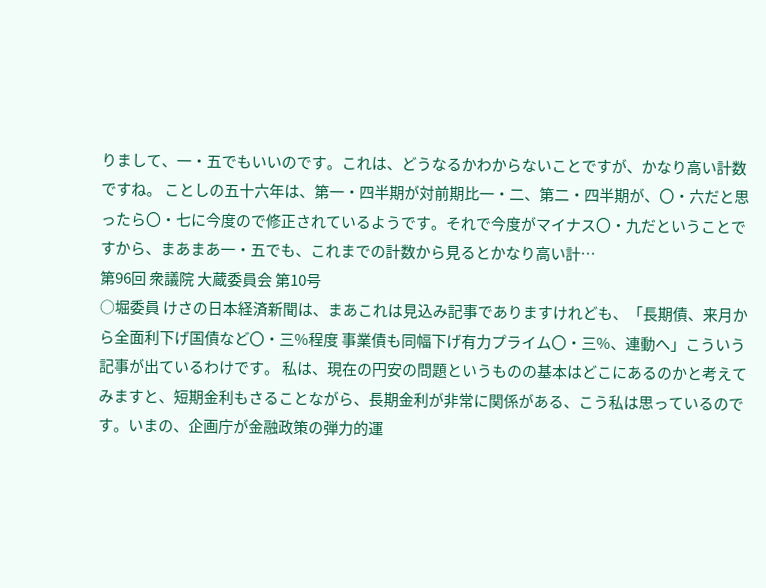りまして、一・五でもいいのです。これは、どうなるかわからないことですが、かなり高い計数ですね。 ことしの五十六年は、第一・四半期が対前期比一・二、第二・四半期が、〇・六だと思ったら〇・七に今度ので修正されているようです。それで今度がマイナス〇・九だということですから、まあまあ一・五でも、これまでの計数から見るとかなり高い計…
第96回 衆議院 大蔵委員会 第10号
○堀委員 けさの日本経済新聞は、まあこれは見込み記事でありますけれども、「長期債、来月から全面利下げ国債など〇・三%程度 事業債も同幅下げ有力プライム〇・三%、連動へ」こういう記事が出ているわけです。 私は、現在の円安の問題というものの基本はどこにあるのかと考えてみますと、短期金利もさることながら、長期金利が非常に関係がある、こう私は思っているのです。いまの、企画庁が金融政策の弾力的運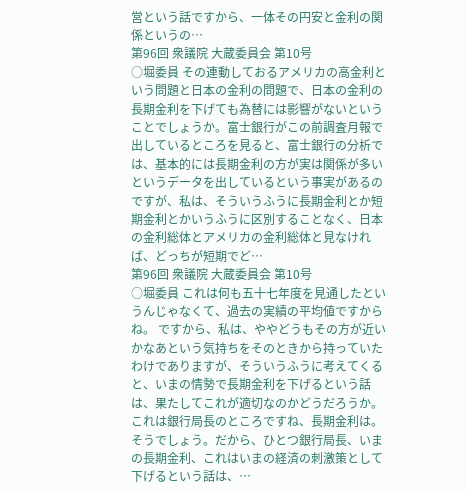営という話ですから、一体その円安と金利の関係というの…
第96回 衆議院 大蔵委員会 第10号
○堀委員 その連動しておるアメリカの高金利という問題と日本の金利の問題で、日本の金利の長期金利を下げても為替には影響がないということでしょうか。富士銀行がこの前調査月報で出しているところを見ると、富士銀行の分析では、基本的には長期金利の方が実は関係が多いというデータを出しているという事実があるのですが、私は、そういうふうに長期金利とか短期金利とかいうふうに区別することなく、日本の金利総体とアメリカの金利総体と見なければ、どっちが短期でど…
第96回 衆議院 大蔵委員会 第10号
○堀委員 これは何も五十七年度を見通したというんじゃなくて、過去の実績の平均値ですからね。 ですから、私は、ややどうもその方が近いかなあという気持ちをそのときから持っていたわけでありますが、そういうふうに考えてくると、いまの情勢で長期金利を下げるという話は、果たしてこれが適切なのかどうだろうか。これは銀行局長のところですね、長期金利は。そうでしょう。だから、ひとつ銀行局長、いまの長期金利、これはいまの経済の刺激策として下げるという話は、…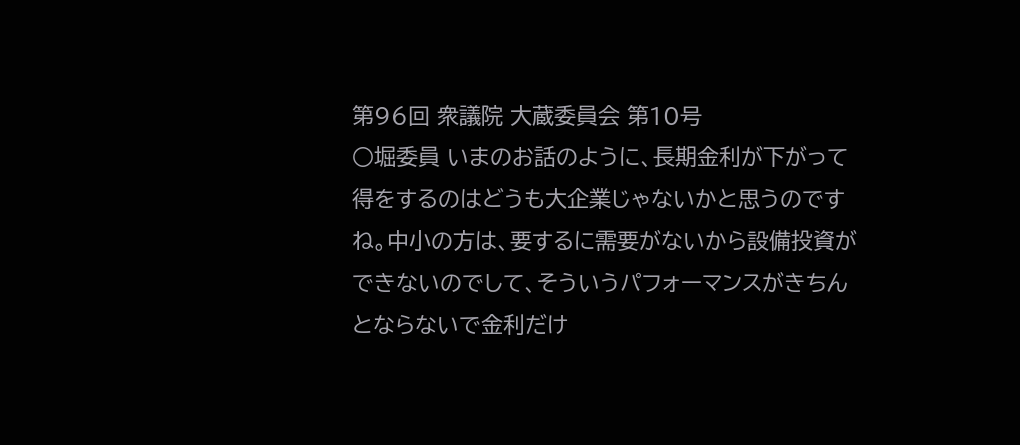第96回 衆議院 大蔵委員会 第10号
○堀委員 いまのお話のように、長期金利が下がって得をするのはどうも大企業じゃないかと思うのですね。中小の方は、要するに需要がないから設備投資ができないのでして、そういうパフォーマンスがきちんとならないで金利だけ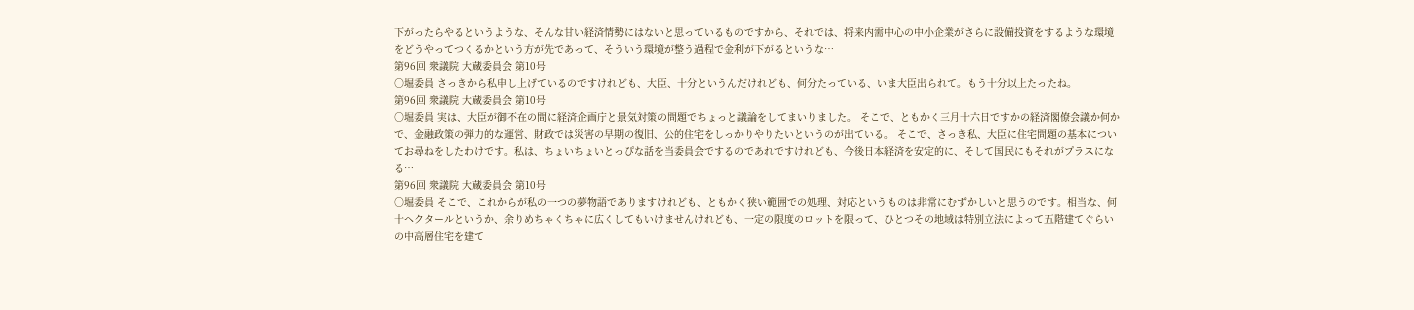下がったらやるというような、そんな甘い経済情勢にはないと思っているものですから、それでは、将来内需中心の中小企業がさらに設備投資をするような環境をどうやってつくるかという方が先であって、そういう環境が整う過程で金利が下がるというな…
第96回 衆議院 大蔵委員会 第10号
○堀委員 さっきから私申し上げているのですけれども、大臣、十分というんだけれども、何分たっている、いま大臣出られて。もう十分以上たったね。
第96回 衆議院 大蔵委員会 第10号
○堀委員 実は、大臣が御不在の間に経済企画庁と景気対策の問題でちょっと議論をしてまいりました。 そこで、ともかく三月十六日ですかの経済閣僚会議か何かで、金融政策の弾力的な運営、財政では災害の早期の復旧、公的住宅をしっかりやりたいというのが出ている。 そこで、さっき私、大臣に住宅問題の基本についてお尋ねをしたわけです。私は、ちょいちょいとっぴな話を当委員会でするのであれですけれども、今後日本経済を安定的に、そして国民にもそれがプラスになる…
第96回 衆議院 大蔵委員会 第10号
○堀委員 そこで、これからが私の一つの夢物語でありますけれども、ともかく狭い範囲での処理、対応というものは非常にむずかしいと思うのです。相当な、何十ヘクタールというか、余りめちゃくちゃに広くしてもいけませんけれども、一定の限度のロットを限って、ひとつその地域は特別立法によって五階建てぐらいの中高層住宅を建て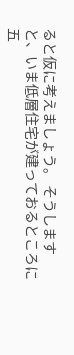ると仮に考えましょう。 そうしますと、いま低層住宅が建っておるところに五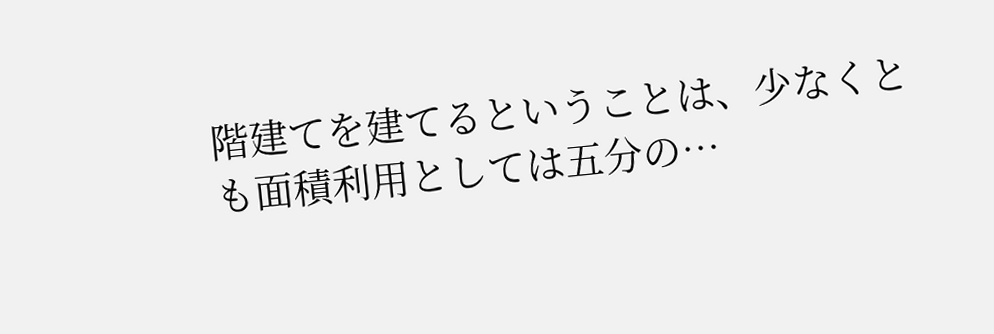階建てを建てるということは、少なくとも面積利用としては五分の…